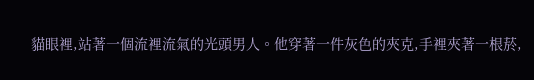貓眼裡,站著一個流裡流氣的光頭男人。他穿著一件灰色的夾克,手裡夾著一根菸,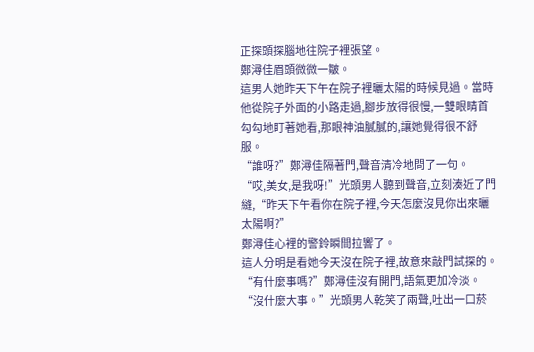正探頭探腦地往院子裡張望。
鄭潯佳眉頭微微一皺。
這男人她昨天下午在院子裡曬太陽的時候見過。當時他從院子外面的小路走過,腳步放得很慢,一雙眼睛首勾勾地盯著她看,那眼神油膩膩的,讓她覺得很不舒服。
“誰呀?”鄭潯佳隔著門,聲音清冷地問了一句。
“哎,美女,是我呀!”光頭男人聽到聲音,立刻湊近了門縫,“昨天下午看你在院子裡,今天怎麼沒見你出來曬太陽啊?”
鄭潯佳心裡的警鈴瞬間拉響了。
這人分明是看她今天沒在院子裡,故意來敲門試探的。
“有什麼事嗎?”鄭潯佳沒有開門,語氣更加冷淡。
“沒什麼大事。”光頭男人乾笑了兩聲,吐出一口菸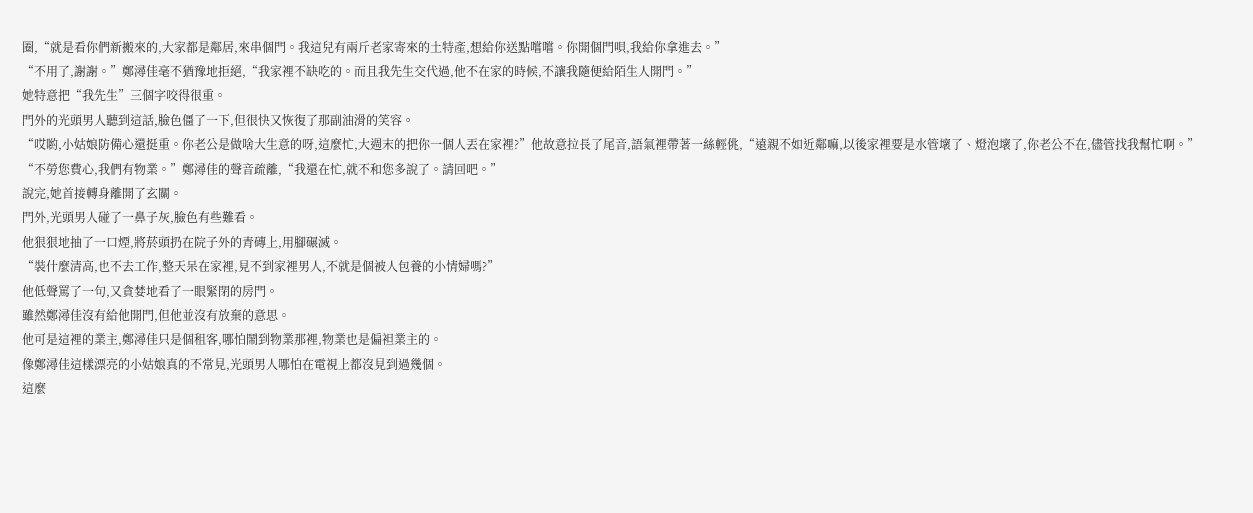圈,“就是看你們新搬來的,大家都是鄰居,來串個門。我這兒有兩斤老家寄來的土特產,想給你送點嚐嚐。你開個門唄,我給你拿進去。”
“不用了,謝謝。”鄭潯佳毫不猶豫地拒絕,“我家裡不缺吃的。而且我先生交代過,他不在家的時候,不讓我隨便給陌生人開門。”
她特意把“我先生”三個字咬得很重。
門外的光頭男人聽到這話,臉色僵了一下,但很快又恢復了那副油滑的笑容。
“哎喲,小姑娘防備心還挺重。你老公是做啥大生意的呀,這麼忙,大週末的把你一個人丟在家裡?”他故意拉長了尾音,語氣裡帶著一絲輕佻,“遠親不如近鄰嘛,以後家裡要是水管壞了、燈泡壞了,你老公不在,儘管找我幫忙啊。”
“不勞您費心,我們有物業。”鄭潯佳的聲音疏離,“我還在忙,就不和您多說了。請回吧。”
說完,她首接轉身離開了玄關。
門外,光頭男人碰了一鼻子灰,臉色有些難看。
他狠狠地抽了一口煙,將菸頭扔在院子外的青磚上,用腳碾滅。
“裝什麼清高,也不去工作,整天呆在家裡,見不到家裡男人,不就是個被人包養的小情婦嗎?”
他低聲罵了一句,又貪婪地看了一眼緊閉的房門。
雖然鄭潯佳沒有給他開門,但他並沒有放棄的意思。
他可是這裡的業主,鄭潯佳只是個租客,哪怕鬧到物業那裡,物業也是偏袒業主的。
像鄭潯佳這樣漂亮的小姑娘真的不常見,光頭男人哪怕在電視上都沒見到過幾個。
這麼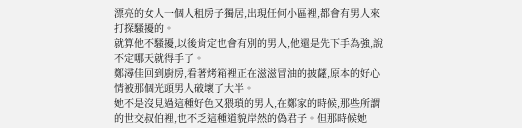漂亮的女人一個人租房子獨居,出現任何小區裡,都會有男人來打探騷擾的。
就算他不騷擾,以後肯定也會有別的男人,他還是先下手為強,說不定哪天就得手了。
鄭潯佳回到廚房,看著烤箱裡正在滋滋冒油的披薩,原本的好心情被那個光頭男人破壞了大半。
她不是沒見過這種好色又猥瑣的男人,在鄭家的時候,那些所謂的世交叔伯裡,也不乏這種道貌岸然的偽君子。但那時候她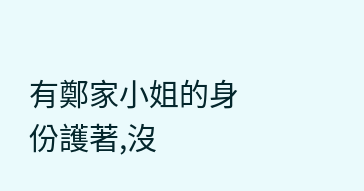有鄭家小姐的身份護著,沒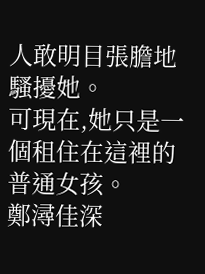人敢明目張膽地騷擾她。
可現在,她只是一個租住在這裡的普通女孩。
鄭潯佳深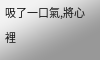吸了一口氣,將心裡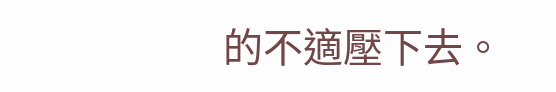的不適壓下去。